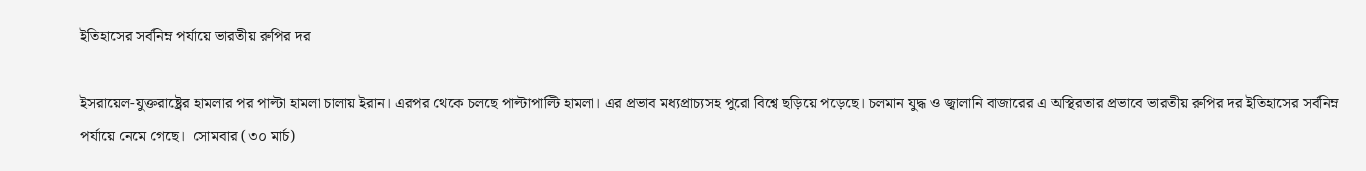ইতিহাসের সর্বনিম্ন পর্যায়ে ভারতীয় রুপির দর

ইসরায়েল-যুক্তরাষ্ট্রের হামলার পর পাল্টা হামলা চালায় ইরান। এরপর থেকে চলছে পাল্টাপাল্টি হামলা। এর প্রভাব মধ্যপ্রাচ্যসহ পুরো বিশ্বে ছড়িয়ে পড়েছে। চলমান যুদ্ধ ও জ্বালানি বাজারের এ অস্থিরতার প্রভাবে ভারতীয় রুপির দর ইতিহাসের সর্বনিম্ন পর্যায়ে নেমে গেছে।  সোমবার (৩০ মার্চ)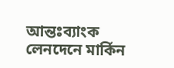আন্তঃব্যাংক লেনদেনে মার্কিন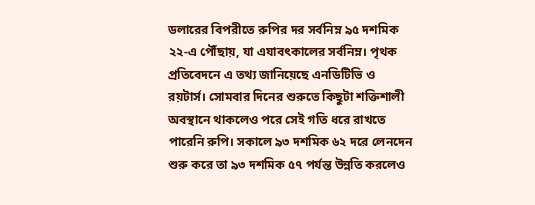ডলারের বিপরীতে রুপির দর সর্বনিম্ন ৯৫ দশমিক ২২-এ পৌঁছায়, যা এযাবৎকালের সর্বনিম্ন। পৃথক প্রতিবেদনে এ তথ্য জানিয়েছে এনডিটিভি ও রয়টার্স। সোমবার দিনের শুরুতে কিছুটা শক্তিশালী অবস্থানে থাকলেও পরে সেই গতি ধরে রাখতে পারেনি রুপি। সকালে ৯৩ দশমিক ৬২ দরে লেনদেন শুরু করে তা ৯৩ দশমিক ৫৭ পর্যন্ত উন্নতি করলেও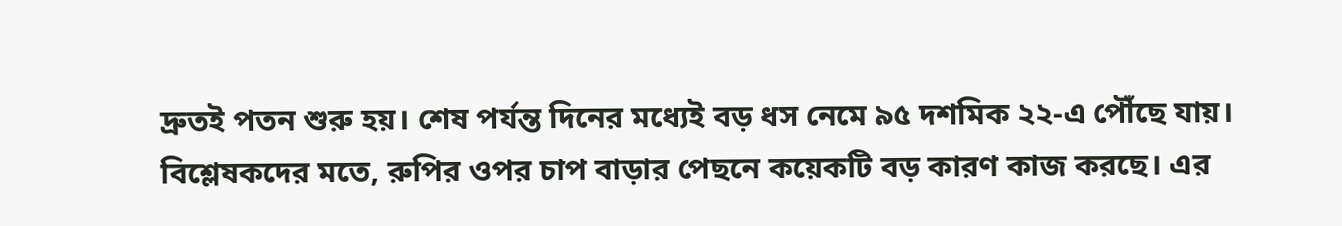দ্রুতই পতন শুরু হয়। শেষ পর্যন্ত দিনের মধ্যেই বড় ধস নেমে ৯৫ দশমিক ২২-এ পৌঁছে যায়। বিশ্লেষকদের মতে, রুপির ওপর চাপ বাড়ার পেছনে কয়েকটি বড় কারণ কাজ করছে। এর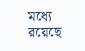মধ্যে রয়েছে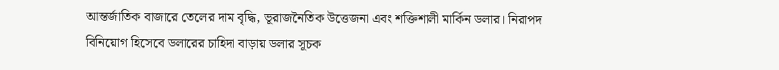আন্তর্জাতিক বাজারে তেলের দাম বৃদ্ধি, ভূরাজনৈতিক উত্তেজনা এবং শক্তিশালী মার্কিন ডলার। নিরাপদ বিনিয়োগ হিসেবে ডলারের চাহিদা বাড়ায় ডলার সূচক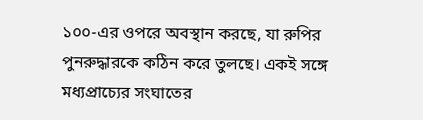১০০-এর ওপরে অবস্থান করছে, যা রুপির পুনরুদ্ধারকে কঠিন করে তুলছে। একই সঙ্গে মধ্যপ্রাচ্যের সংঘাতের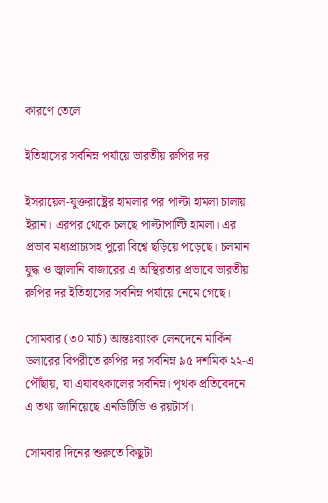কারণে তেলে

ইতিহাসের সর্বনিম্ন পর্যায়ে ভারতীয় রুপির দর

ইসরায়েল-যুক্তরাষ্ট্রের হামলার পর পাল্টা হামলা চালায় ইরান। এরপর থেকে চলছে পাল্টাপাল্টি হামলা। এর প্রভাব মধ্যপ্রাচ্যসহ পুরো বিশ্বে ছড়িয়ে পড়েছে। চলমান যুদ্ধ ও জ্বালানি বাজারের এ অস্থিরতার প্রভাবে ভারতীয় রুপির দর ইতিহাসের সর্বনিম্ন পর্যায়ে নেমে গেছে।

সোমবার (৩০ মার্চ) আন্তঃব্যাংক লেনদেনে মার্কিন ডলারের বিপরীতে রুপির দর সর্বনিম্ন ৯৫ দশমিক ২২-এ পৌঁছায়, যা এযাবৎকালের সর্বনিম্ন। পৃথক প্রতিবেদনে এ তথ্য জানিয়েছে এনডিটিভি ও রয়টার্স।

সোমবার দিনের শুরুতে কিছুটা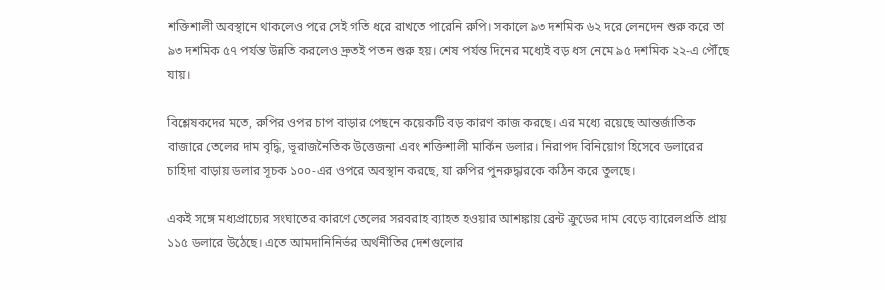শক্তিশালী অবস্থানে থাকলেও পরে সেই গতি ধরে রাখতে পারেনি রুপি। সকালে ৯৩ দশমিক ৬২ দরে লেনদেন শুরু করে তা ৯৩ দশমিক ৫৭ পর্যন্ত উন্নতি করলেও দ্রুতই পতন শুরু হয়। শেষ পর্যন্ত দিনের মধ্যেই বড় ধস নেমে ৯৫ দশমিক ২২-এ পৌঁছে যায়।

বিশ্লেষকদের মতে, রুপির ওপর চাপ বাড়ার পেছনে কয়েকটি বড় কারণ কাজ করছে। এর মধ্যে রয়েছে আন্তর্জাতিক বাজারে তেলের দাম বৃদ্ধি, ভূরাজনৈতিক উত্তেজনা এবং শক্তিশালী মার্কিন ডলার। নিরাপদ বিনিয়োগ হিসেবে ডলারের চাহিদা বাড়ায় ডলার সূচক ১০০-এর ওপরে অবস্থান করছে, যা রুপির পুনরুদ্ধারকে কঠিন করে তুলছে।

একই সঙ্গে মধ্যপ্রাচ্যের সংঘাতের কারণে তেলের সরবরাহ ব্যাহত হওয়ার আশঙ্কায় ব্রেন্ট ক্রুডের দাম বেড়ে ব্যারেলপ্রতি প্রায় ১১৫ ডলারে উঠেছে। এতে আমদানিনির্ভর অর্থনীতির দেশগুলোর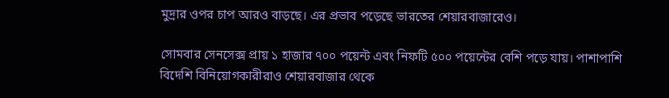মুদ্রার ওপর চাপ আরও বাড়ছে। এর প্রভাব পড়েছে ভারতের শেয়ারবাজারেও।

সোমবার সেনসেক্স প্রায় ১ হাজার ৭০০ পয়েন্ট এবং নিফটি ৫০০ পয়েন্টের বেশি পড়ে যায়। পাশাপাশি বিদেশি বিনিয়োগকারীরাও শেয়ারবাজার থেকে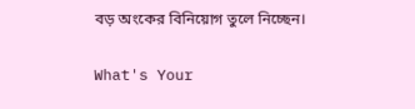বড় অংকের বিনিয়োগ তুলে নিচ্ছেন।

What's Your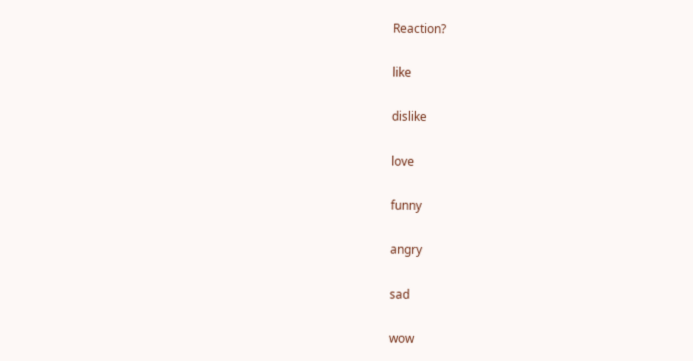Reaction?

like

dislike

love

funny

angry

sad

wow